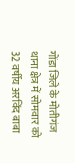गोंडा जिले के मोतीगंज थाना क्षेत्र में सोमवार को 32 वर्षीय अरविंद बाबा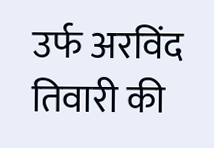उर्फ अरविंद तिवारी की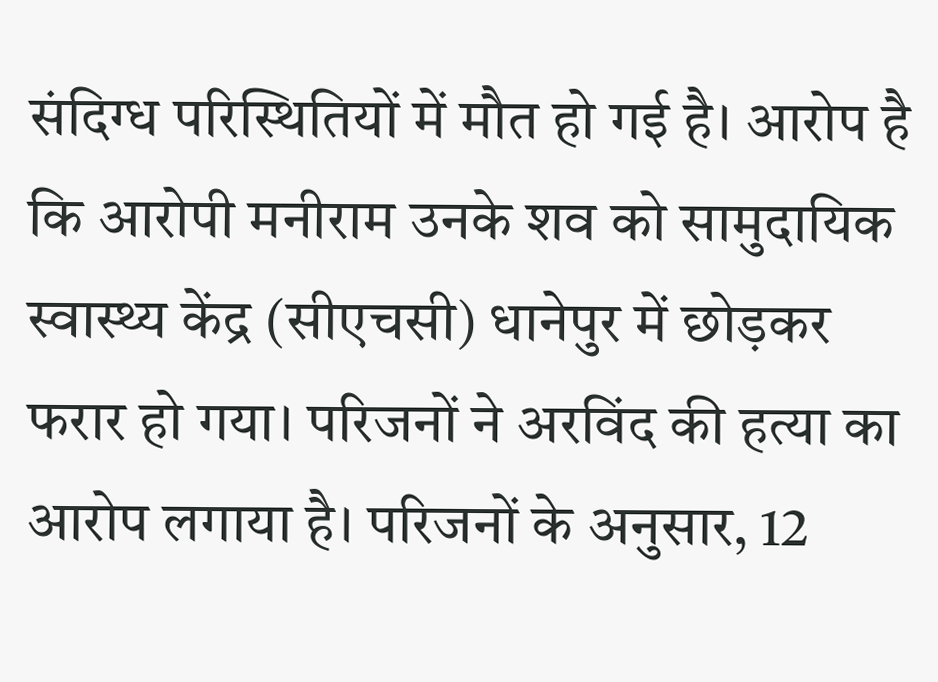संदिग्ध परिस्थितियों में मौत हो गई है। आरोप है कि आरोपी मनीराम उनके शव को सामुदायिक स्वास्थ्य केंद्र (सीएचसी) धानेपुर में छोड़कर फरार हो गया। परिजनों ने अरविंद की हत्या का आरोप लगाया है। परिजनों के अनुसार, 12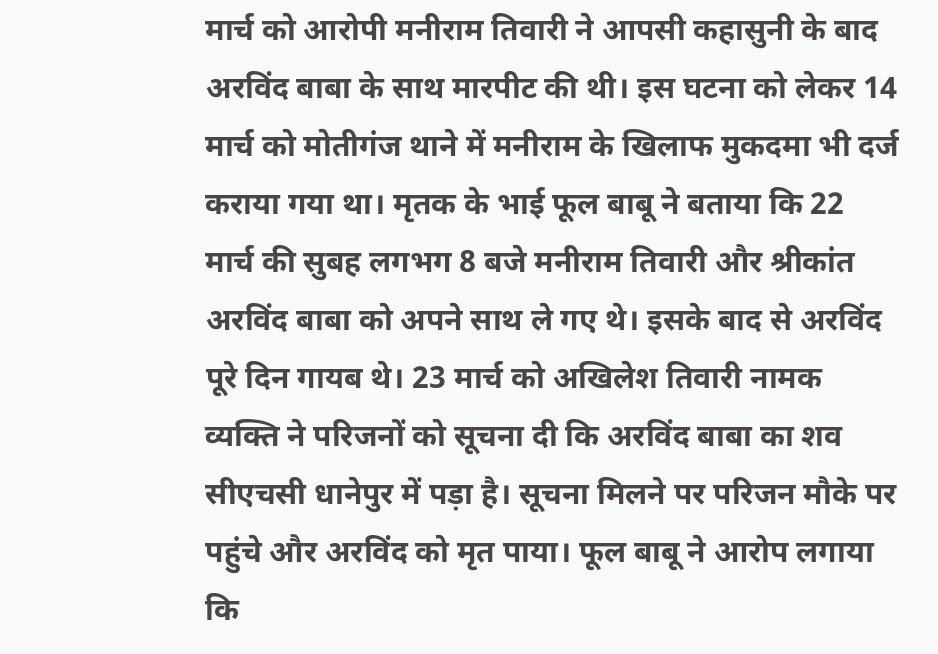मार्च को आरोपी मनीराम तिवारी ने आपसी कहासुनी के बाद अरविंद बाबा के साथ मारपीट की थी। इस घटना को लेकर 14 मार्च को मोतीगंज थाने में मनीराम के खिलाफ मुकदमा भी दर्ज कराया गया था। मृतक के भाई फूल बाबू ने बताया कि 22 मार्च की सुबह लगभग 8 बजे मनीराम तिवारी और श्रीकांत अरविंद बाबा को अपने साथ ले गए थे। इसके बाद से अरविंद पूरे दिन गायब थे। 23 मार्च को अखिलेश तिवारी नामक व्यक्ति ने परिजनों को सूचना दी कि अरविंद बाबा का शव सीएचसी धानेपुर में पड़ा है। सूचना मिलने पर परिजन मौके पर पहुंचे और अरविंद को मृत पाया। फूल बाबू ने आरोप लगाया कि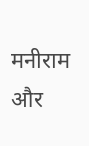मनीराम और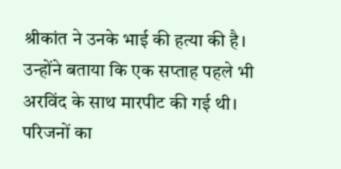श्रीकांत ने उनके भाई की हत्या की है। उन्होंने बताया कि एक सप्ताह पहले भी अरविंद के साथ मारपीट की गई थी। परिजनों का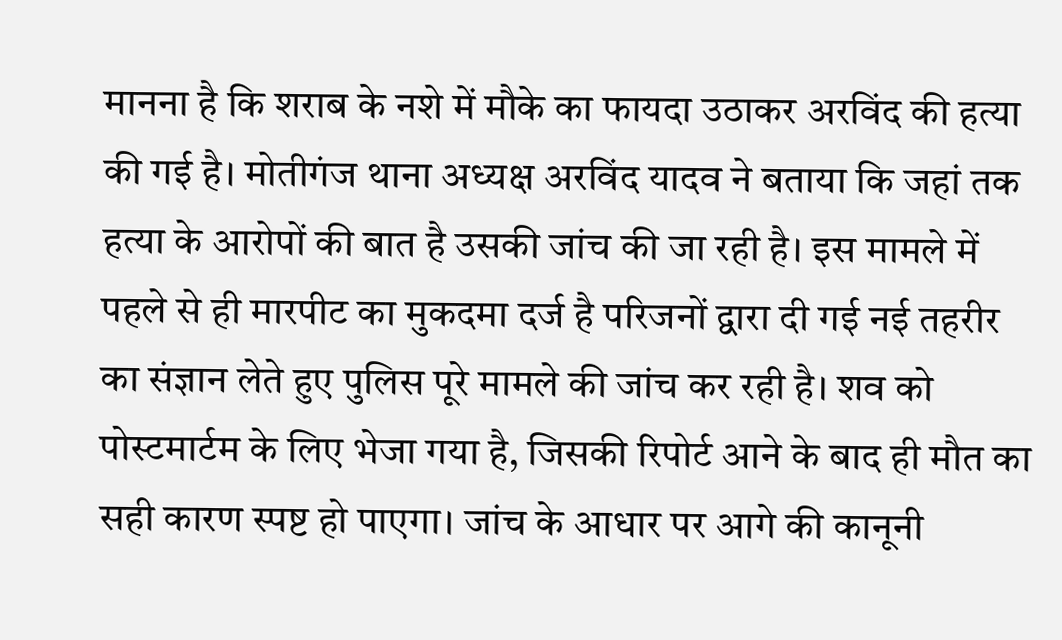मानना है कि शराब के नशे में मौके का फायदा उठाकर अरविंद की हत्या की गई है। मोतीगंज थाना अध्यक्ष अरविंद यादव ने बताया कि जहां तक हत्या के आरोपों की बात है उसकी जांच की जा रही है। इस मामले में पहले से ही मारपीट का मुकदमा दर्ज है परिजनों द्वारा दी गई नई तहरीर का संज्ञान लेते हुए पुलिस पूरे मामले की जांच कर रही है। शव को पोस्टमार्टम के लिए भेजा गया है, जिसकी रिपोर्ट आने के बाद ही मौत का सही कारण स्पष्ट हो पाएगा। जांच के आधार पर आगे की कानूनी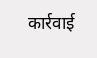कार्रवाई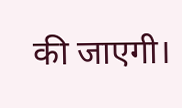की जाएगी।